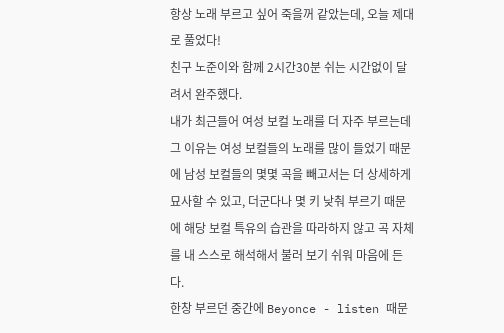항상 노래 부르고 싶어 죽을꺼 같았는데, 오늘 제대로 풀었다!
친구 노준이와 함께 2시간30분 쉬는 시간없이 달려서 완주했다.
내가 최근들어 여성 보컬 노래를 더 자주 부르는데 그 이유는 여성 보컬들의 노래를 많이 들었기 때문에 남성 보컬들의 몇몇 곡을 빼고서는 더 상세하게 묘사할 수 있고, 더군다나 몇 키 낮춰 부르기 때문에 해당 보컬 특유의 습관을 따라하지 않고 곡 자체를 내 스스로 해석해서 불러 보기 쉬워 마음에 든다.
한창 부르던 중간에 Beyonce - listen 때문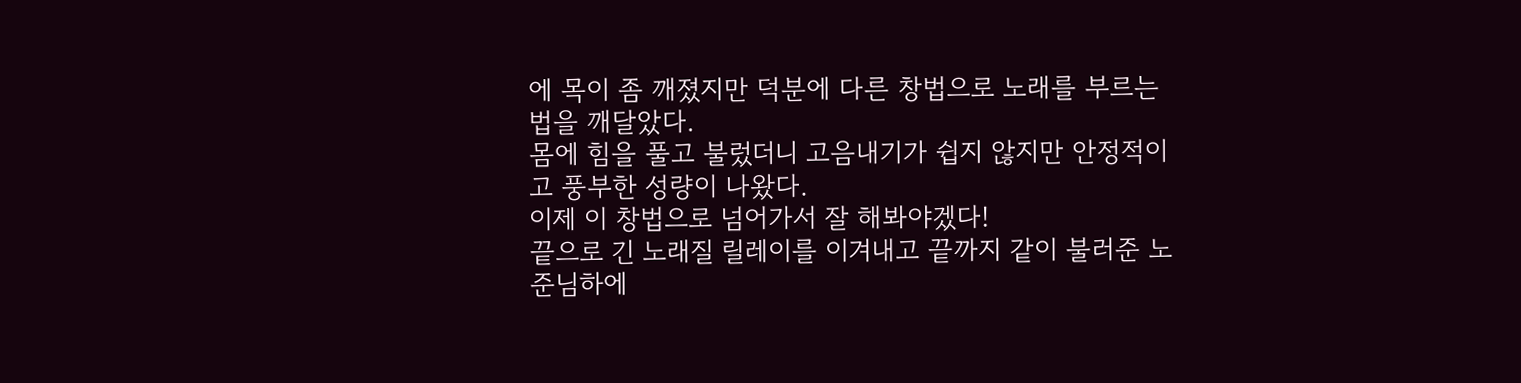에 목이 좀 깨졌지만 덕분에 다른 창법으로 노래를 부르는 법을 깨달았다.
몸에 힘을 풀고 불렀더니 고음내기가 쉽지 않지만 안정적이고 풍부한 성량이 나왔다.
이제 이 창법으로 넘어가서 잘 해봐야겠다!
끝으로 긴 노래질 릴레이를 이겨내고 끝까지 같이 불러준 노준님하에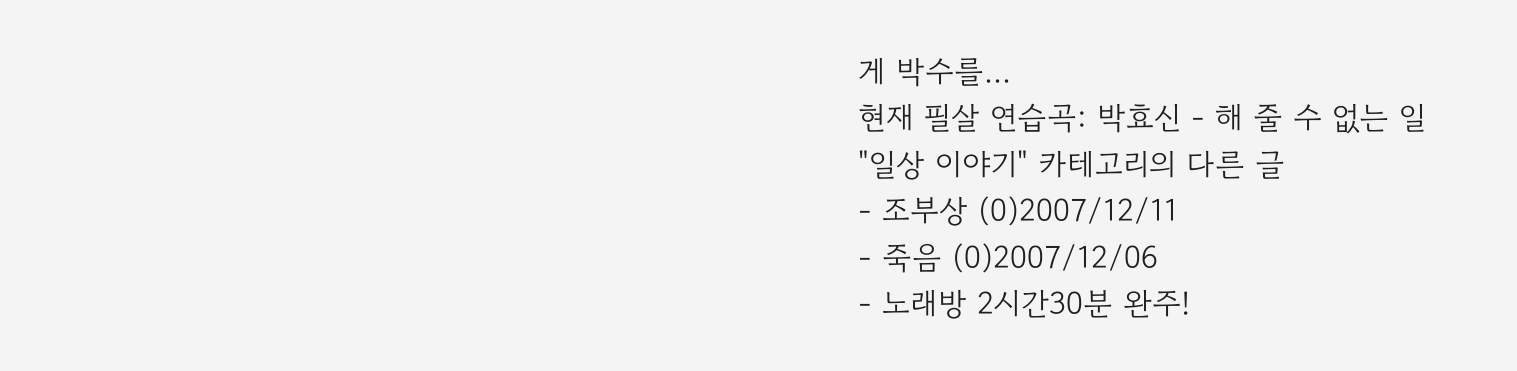게 박수를...
현재 필살 연습곡: 박효신 - 해 줄 수 없는 일
"일상 이야기" 카테고리의 다른 글
- 조부상 (0)2007/12/11
- 죽음 (0)2007/12/06
- 노래방 2시간30분 완주!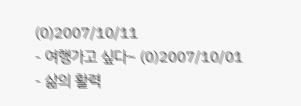(0)2007/10/11
- 여행가고 싶다~ (0)2007/10/01
- 삶의 활력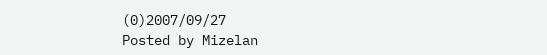(0)2007/09/27
Posted by Mizelan